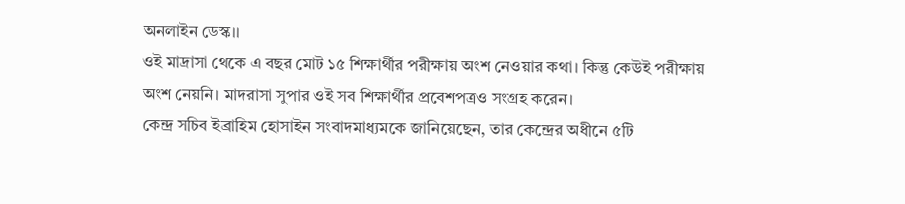অনলাইন ডেস্ক।।
ওই মাদ্রাসা থেকে এ বছর মোট ১৫ শিক্ষার্থীর পরীক্ষায় অংশ নেওয়ার কথা। কিন্তু কেউই পরীক্ষায় অংশ নেয়নি। মাদরাসা সুপার ওই সব শিক্ষার্থীর প্রবেশপত্রও সংগ্রহ করেন।
কেন্দ্র সচিব ইব্রাহিম হোসাইন সংবাদমাধ্যমকে জানিয়েছেন, তার কেন্দ্রের অধীনে ৫টি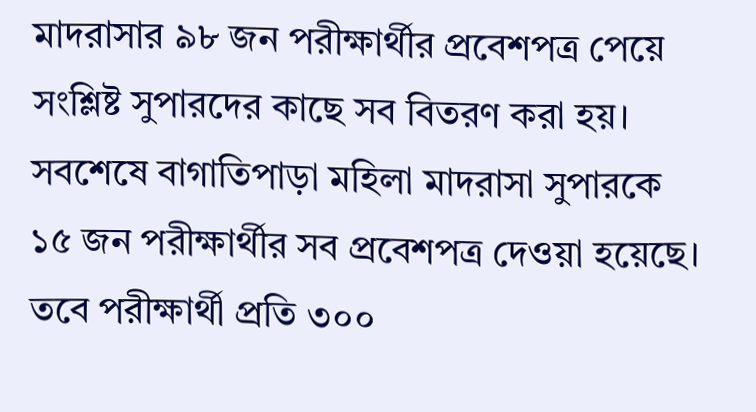মাদরাসার ৯৮ জন পরীক্ষার্থীর প্রবেশপত্র পেয়ে সংশ্লিষ্ট সুপারদের কাছে সব বিতরণ করা হয়। সবশেষে বাগাতিপাড়া মহিলা মাদরাসা সুপারকে ১৫ জন পরীক্ষার্থীর সব প্রবেশপত্র দেওয়া হয়েছে। তবে পরীক্ষার্থী প্রতি ৩০০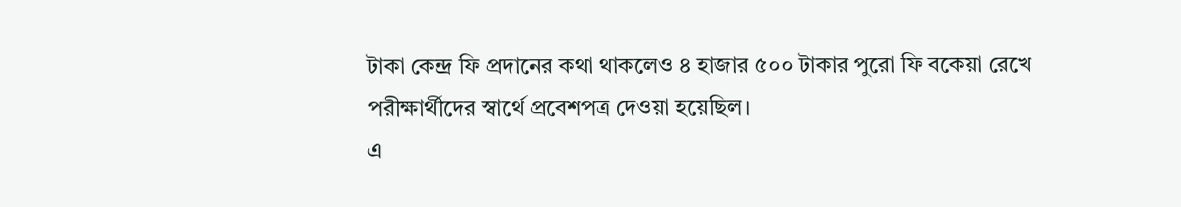টাকা কেন্দ্র ফি প্রদানের কথা থাকলেও ৪ হাজার ৫০০ টাকার পুরো ফি বকেয়া রেখে পরীক্ষার্থীদের স্বার্থে প্রবেশপত্র দেওয়া হয়েছিল।
এ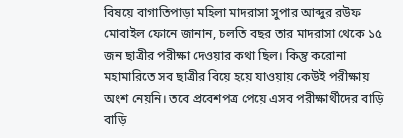বিষয়ে বাগাতিপাড়া মহিলা মাদরাসা সুপার আব্দুর রউফ মোবাইল ফোনে জানান, চলতি বছর তার মাদরাসা থেকে ১৫ জন ছাত্রীর পরীক্ষা দেওয়ার কথা ছিল। কিন্তু করোনা মহামারিতে সব ছাত্রীর বিয়ে হয়ে যাওয়ায় কেউই পরীক্ষায় অংশ নেয়নি। তবে প্রবেশপত্র পেয়ে এসব পরীক্ষার্থীদের বাড়ি বাড়ি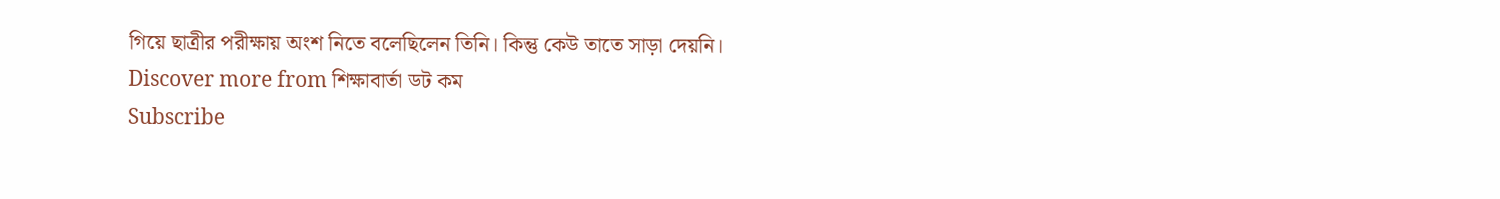গিয়ে ছাত্রীর পরীক্ষায় অংশ নিতে বলেছিলেন তিনি। কিন্তু কেউ তাতে সাড়া দেয়নি।
Discover more from শিক্ষাবার্তা ডট কম
Subscribe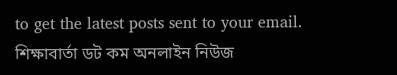to get the latest posts sent to your email.
শিক্ষাবার্তা ডট কম অনলাইন নিউজ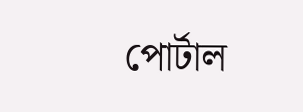পোর্টাল